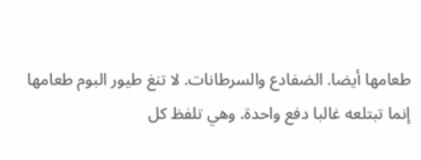طعامها أيضا. الضفادع والسرطانات. لا تنغ طيور البوم طعامها إنما تبتلعه غالبا دفع واحدة. وهي تلفظ كل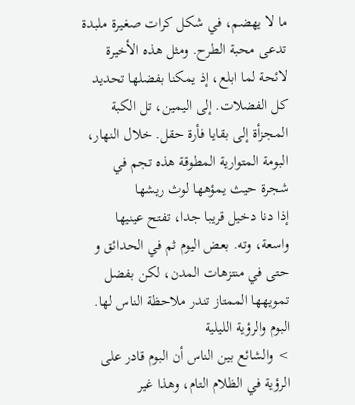ما لا يهضم، في شكل كرات صغيرة ملبدة تدعى محبة الطرح. ومثل هذه الأخيرة لائحة لما ابلع، إذ يمكنا بفضلها تحديد كل الفضلات. إلى اليمين، تل الكبة المجزأة إلى بقايا فأرة حقل. خلال النهار، البومة المتوارية المطوقة هذه تجم في شجرة حيث يمؤهها لوث ريشها
إذا دنا دخيل قريبا جدا، تفتح عينيها واسعة، وته. بعض اليوم ثم في الحدائق و حتى في منتزهات المدن، لكن بفضل تمويهها الممتاز تندر ملاحظة الناس لها. البوم والرؤية الليلية
> والشائع بين الناس أن البوم قادر على الرؤية في الظلام التام، وهذا غير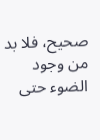صحيح، فلا بد من وجود الضوء حتى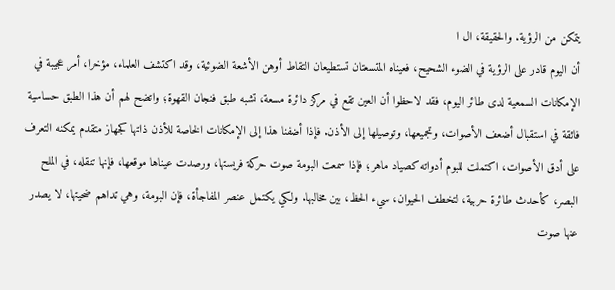يتمكن من الرؤية. والحقيقة، ال ا
أن اليوم قادر على الرؤية في الضوء الشحيح، فعيناه المتسعتان تستطيعان التقاط أوهن الأشعة الضوئية، وقد اكتشف العلماء، مؤخرا، أمر عجيبة في الإمكانات السمعية لدى طائر اليوم، فقد لاحظوا أن العين تقع في مركز دائرة مسعة، تشبه طبق فنجان القهوة؛ واتضح لهم أن هذا الطبق حساسية فائقة في استقبال أضعف الأصوات، وتجميعها، وتوصيلها إلى الأذن. فإذا أضفنا هذا إلى الإمكانات الخاصة للأذن ذاتها كجهاز متقدم يمكنه التعرف على أدق الأصوات، اكتملت للبوم أدواته كصياد ماهر؛ فإذا سمعت البومة صوت حركة فريستها، ورصدت عيناها موقعها، فإنها تنقله، في الملح البصر، كأحدث طائرة حربية، لتخطف الحيوان، سيء الحظ، بين مخالبها. ولكي يكتمل عنصر المفاجأة، فإن البومة، وهي تداهم ضحيتها، لا يصدر عنها صوت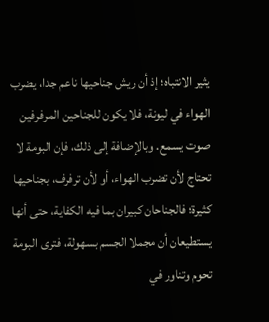يثير الانتباه؛ إذ أن ريش جناحيها ناعم جدا، يضرب الهواء في ليونة، فلا يكون للجناحين المرفرفين صوت يسمع. وبالإضافة إلى ذلك، فإن البومة لا تحتاج لأن تضرب الهواء، أو لأن ترفرف، بجناحيها كثيرة؛ فالجناحان كبيران بما فيه الكفاية، حتى أنها يستطيعان أن مجملا الجسم بسهولة، فترى البومة تحوم وتناور في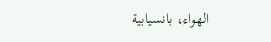الهواء، بانسيابية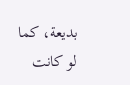بديعة، كما لو كانت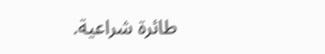طائرة شراعية.